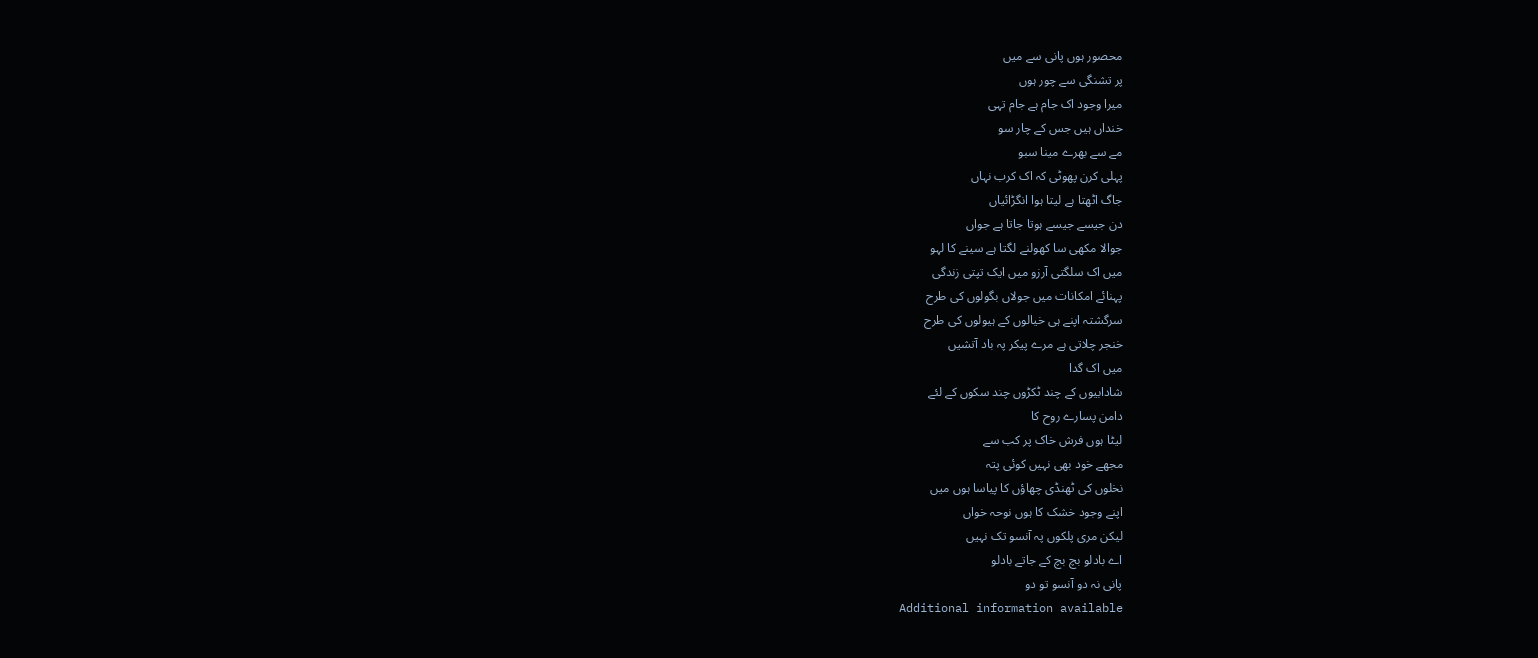محصور ہوں پانی سے میں
پر تشنگی سے چور ہوں
میرا وجود اک جام ہے جام تہی
خنداں ہیں جس کے چار سو
مے سے بھرے مینا سبو
پہلی کرن پھوٹی کہ اک کرب نہاں
جاگ اٹھتا ہے لیتا ہوا انگڑائیاں
دن جیسے جیسے ہوتا جاتا ہے جواں
جوالا مکھی سا کھولنے لگتا ہے سینے کا لہو
میں اک سلگتی آرزو میں ایک تپتی زندگی
پہنائے امکانات میں جولاں بگولوں کی طرح
سرگشتہ اپنے ہی خیالوں کے ہیولوں کی طرح
خنجر چلاتی ہے مرے پیکر پہ باد آتشیں
میں اک گدا
شادابیوں کے چند ٹکڑوں چند سکوں کے لئے
دامن پسارے روح کا
لیٹا ہوں فرش خاک پر کب سے
مجھے خود بھی نہیں کوئی پتہ
نخلوں کی ٹھنڈی چھاؤں کا پیاسا ہوں میں
اپنے وجود خشک کا ہوں نوحہ خواں
لیکن مری پلکوں پہ آنسو تک نہیں
اے بادلو بچ بچ کے جاتے بادلو
پانی نہ دو آنسو تو دو
Additional information available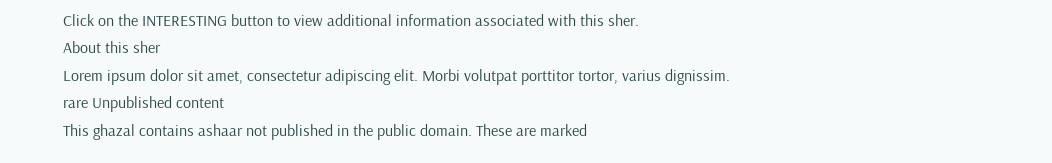Click on the INTERESTING button to view additional information associated with this sher.
About this sher
Lorem ipsum dolor sit amet, consectetur adipiscing elit. Morbi volutpat porttitor tortor, varius dignissim.
rare Unpublished content
This ghazal contains ashaar not published in the public domain. These are marked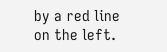by a red line on the left.